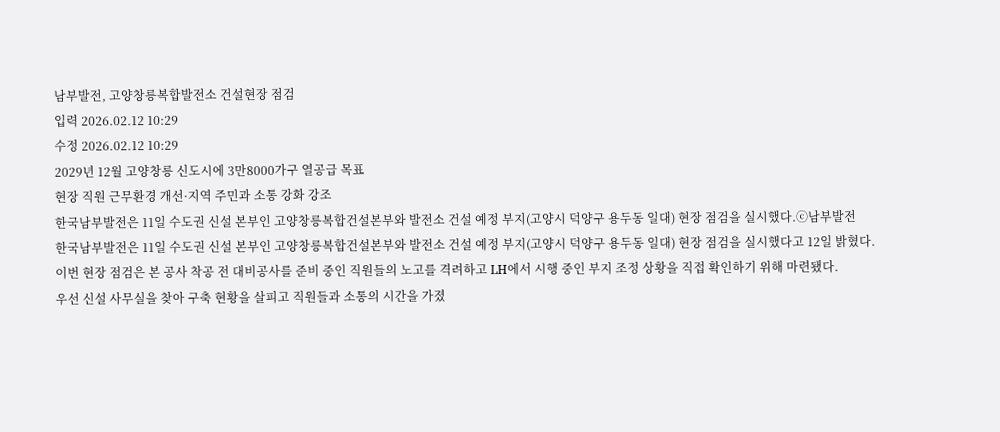남부발전, 고양창릉복합발전소 건설현장 점검
입력 2026.02.12 10:29
수정 2026.02.12 10:29
2029년 12월 고양창릉 신도시에 3만8000가구 열공급 목표
현장 직원 근무환경 개선·지역 주민과 소통 강화 강조
한국남부발전은 11일 수도권 신설 본부인 고양창릉복합건설본부와 발전소 건설 예정 부지(고양시 덕양구 용두동 일대) 현장 점검을 실시했다.ⓒ남부발전
한국남부발전은 11일 수도권 신설 본부인 고양창릉복합건설본부와 발전소 건설 예정 부지(고양시 덕양구 용두동 일대) 현장 점검을 실시했다고 12일 밝혔다.
이번 현장 점검은 본 공사 착공 전 대비공사를 준비 중인 직원들의 노고를 격려하고 LH에서 시행 중인 부지 조정 상황을 직접 확인하기 위해 마련됐다.
우선 신설 사무실을 찾아 구축 현황을 살피고 직원들과 소통의 시간을 가졌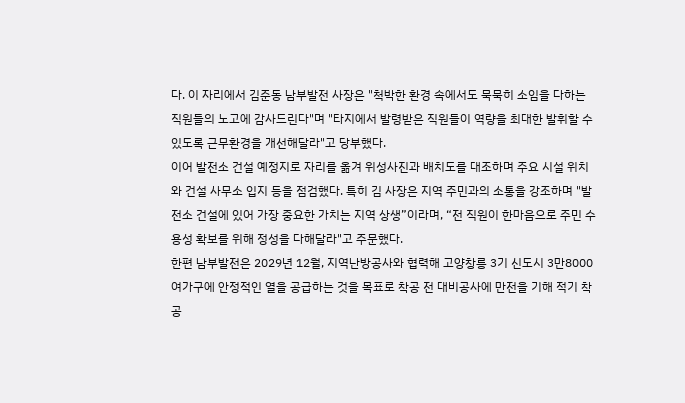다. 이 자리에서 김준동 남부발전 사장은 "척박한 환경 속에서도 묵묵히 소임을 다하는 직원들의 노고에 감사드린다"며 "타지에서 발령받은 직원들이 역량을 최대한 발휘할 수 있도록 근무환경을 개선해달라"고 당부했다.
이어 발전소 건설 예정지로 자리를 옮겨 위성사진과 배치도를 대조하며 주요 시설 위치와 건설 사무소 입지 등을 점검했다. 특히 김 사장은 지역 주민과의 소통을 강조하며 "발전소 건설에 있어 가장 중요한 가치는 지역 상생”이라며, “전 직원이 한마음으로 주민 수용성 확보를 위해 정성을 다해달라"고 주문했다.
한편 남부발전은 2029년 12월, 지역난방공사와 협력해 고양창릉 3기 신도시 3만8000여가구에 안정적인 열을 공급하는 것을 목표로 착공 전 대비공사에 만전을 기해 적기 착공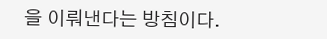을 이뤄낸다는 방침이다.